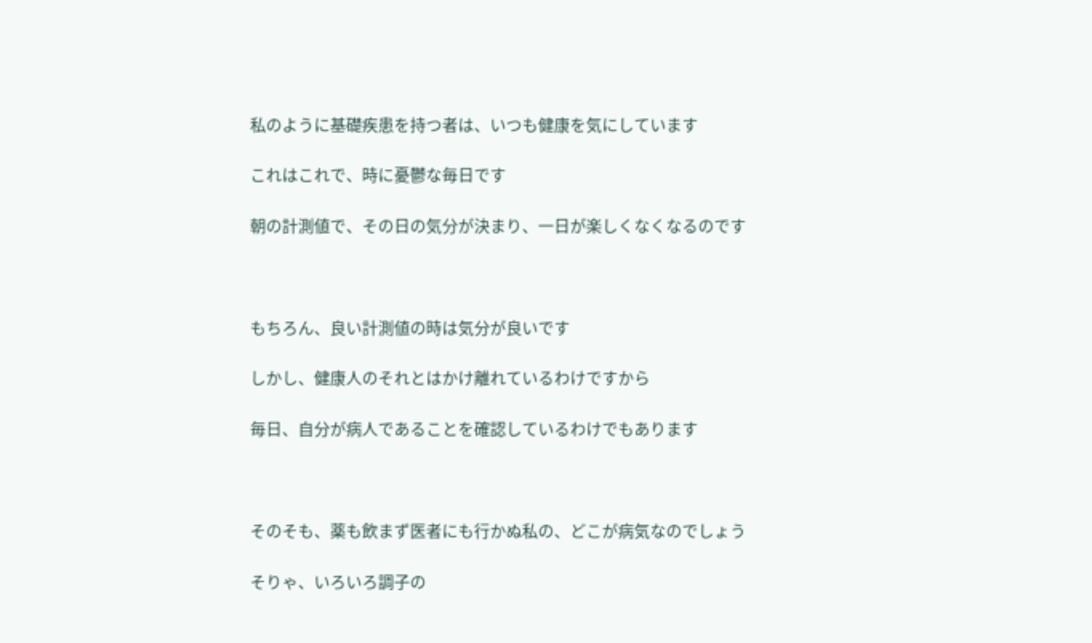私のように基礎疾患を持つ者は、いつも健康を気にしています

これはこれで、時に憂鬱な毎日です

朝の計測値で、その日の気分が決まり、一日が楽しくなくなるのです



もちろん、良い計測値の時は気分が良いです

しかし、健康人のそれとはかけ離れているわけですから

毎日、自分が病人であることを確認しているわけでもあります



そのそも、薬も飲まず医者にも行かぬ私の、どこが病気なのでしょう

そりゃ、いろいろ調子の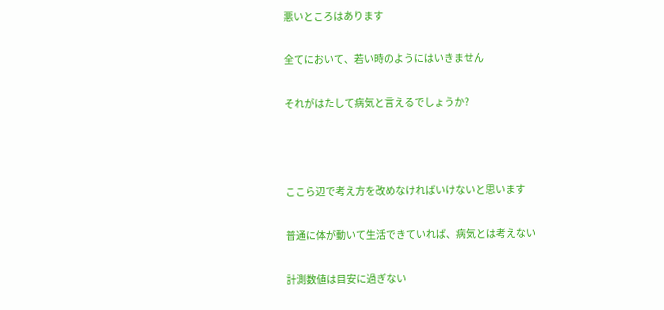悪いところはあります

全てにおいて、若い時のようにはいきません

それがはたして病気と言えるでしょうか?



ここら辺で考え方を改めなければいけないと思います

普通に体が動いて生活できていれば、病気とは考えない

計測数値は目安に過ぎない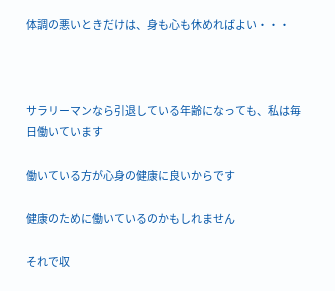体調の悪いときだけは、身も心も休めればよい・・・



サラリーマンなら引退している年齢になっても、私は毎日働いています

働いている方が心身の健康に良いからです

健康のために働いているのかもしれません

それで収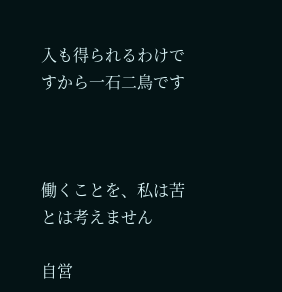入も得られるわけですから一石二鳥です



働くことを、私は苦とは考えません

自営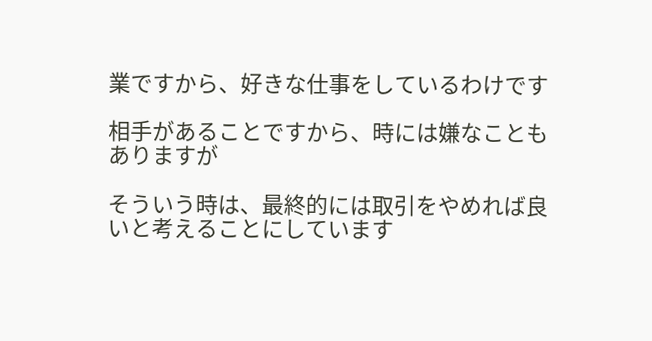業ですから、好きな仕事をしているわけです

相手があることですから、時には嫌なこともありますが

そういう時は、最終的には取引をやめれば良いと考えることにしています